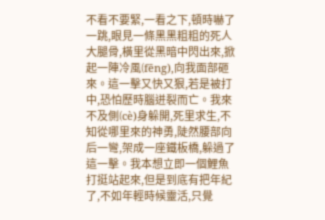不看不要緊,一看之下,頓時嚇了一跳,眼見一條黑黑粗粗的死人大腿骨,橫里從黑暗中閃出來,掀起一陣冷風(fēng),向我面部砸來。這一擊又快又狠,若是被打中,恐怕歷時腦迸裂而亡。我來不及側(cè)身躲開,死里求生,不知從哪里來的神勇,陡然腰部向后一彎,架成一座鐵板橋,躲過了這一擊。我本想立即一個鯉魚打挺站起來,但是到底有把年紀了,不如年輕時候靈活,只覺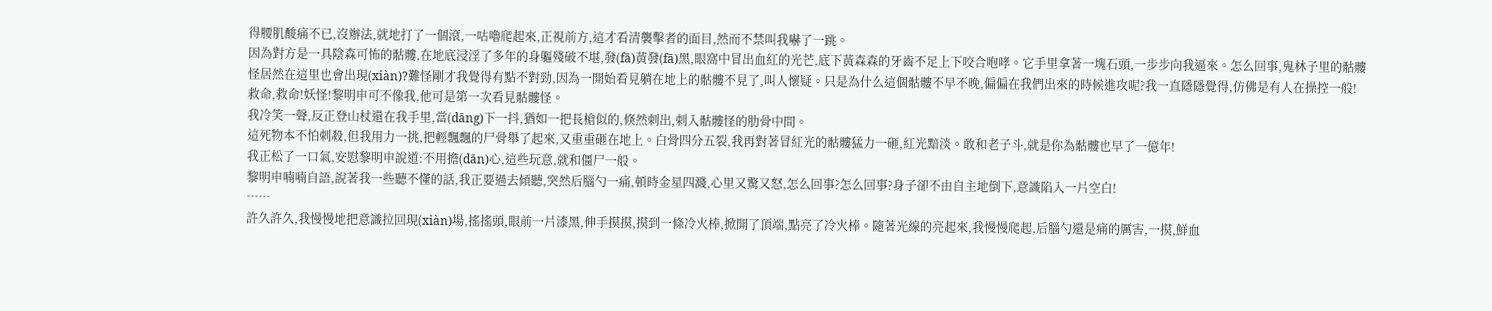得腰肌酸痛不已,沒辦法,就地打了一個滾,一咕嚕爬起來,正視前方,這才看清襲擊者的面目,然而不禁叫我嚇了一跳。
因為對方是一具陰森可怖的骷髏,在地底浸淫了多年的身軀殘破不堪,發(fā)黃發(fā)黑,眼窩中冒出血紅的光芒,底下黃森森的牙齒不足上下咬合咆哮。它手里拿著一塊石頭,一步步向我逼來。怎么回事,鬼林子里的骷髏怪居然在這里也會出現(xiàn)?難怪剛才我覺得有點不對勁,因為一開始看見躺在地上的骷髏不見了,叫人懷疑。只是為什么這個骷髏不早不晚,偏偏在我們出來的時候進攻呢?我一直隱隱覺得,仿佛是有人在操控一般!
救命,救命!妖怪!黎明申可不像我,他可是第一次看見骷髏怪。
我冷笑一聲,反正登山杖還在我手里,當(dāng)下一抖,猶如一把長槍似的,倏然刺出,刺入骷髏怪的肋骨中間。
這死物本不怕刺殺,但我用力一挑,把輕飄飄的尸骨舉了起來,又重重砸在地上。白骨四分五裂,我再對著冒紅光的骷髏猛力一砸,紅光黯淡。敢和老子斗,就是你為骷髏也早了一億年!
我正松了一口氣,安慰黎明申說道:不用擔(dān)心,這些玩意,就和僵尸一般。
黎明申喃喃自語,說著我一些聽不懂的話,我正要過去傾聽,突然后腦勺一痛,頓時金星四濺,心里又驚又怒,怎么回事?怎么回事?身子卻不由自主地倒下,意識陷入一片空白!
……
許久許久,我慢慢地把意識拉回現(xiàn)場,搖搖頭,眼前一片漆黑,伸手摸摸,摸到一條冷火棒,掀開了頂端,點亮了冷火棒。隨著光線的亮起來,我慢慢爬起,后腦勺還是痛的厲害,一摸,鮮血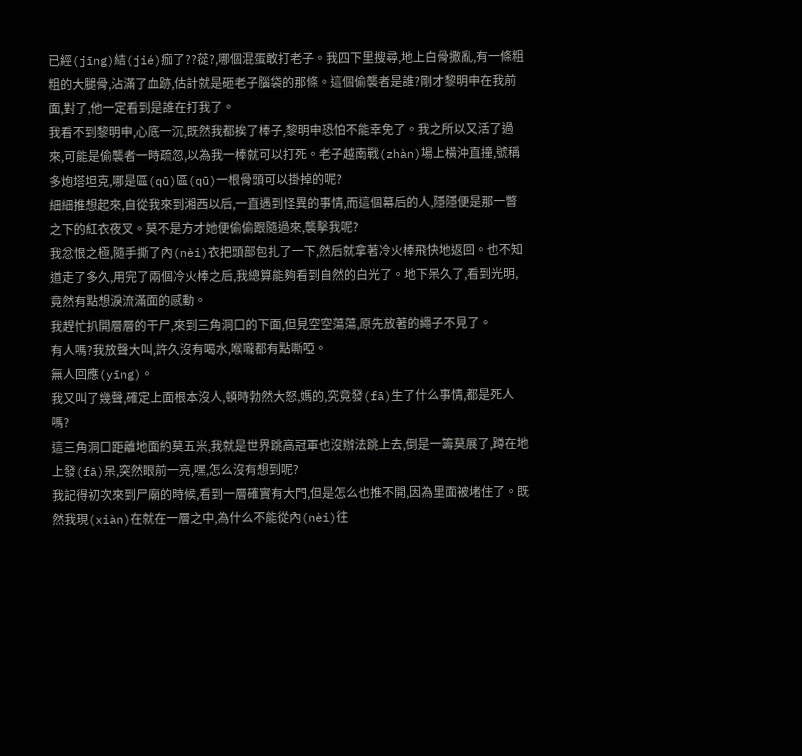已經(jīng)結(jié)痂了??蓯?,哪個混蛋敢打老子。我四下里搜尋,地上白骨撒亂,有一條粗粗的大腿骨,沾滿了血跡,估計就是砸老子腦袋的那條。這個偷襲者是誰?剛才黎明申在我前面,對了,他一定看到是誰在打我了。
我看不到黎明申,心底一沉,既然我都挨了棒子,黎明申恐怕不能幸免了。我之所以又活了過來,可能是偷襲者一時疏忽,以為我一棒就可以打死。老子越南戰(zhàn)場上橫沖直撞,號稱多炮塔坦克,哪是區(qū)區(qū)一根骨頭可以掛掉的呢?
細細推想起來,自從我來到湘西以后,一直遇到怪異的事情,而這個幕后的人,隱隱便是那一瞥之下的紅衣夜叉。莫不是方才她便偷偷跟隨過來,襲擊我呢?
我忿恨之極,隨手撕了內(nèi)衣把頭部包扎了一下,然后就拿著冷火棒飛快地返回。也不知道走了多久,用完了兩個冷火棒之后,我總算能夠看到自然的白光了。地下呆久了,看到光明,竟然有點想淚流滿面的感動。
我趕忙扒開層層的干尸,來到三角洞口的下面,但見空空蕩蕩,原先放著的繩子不見了。
有人嗎?我放聲大叫,許久沒有喝水,喉嚨都有點嘶啞。
無人回應(yīng)。
我又叫了幾聲,確定上面根本沒人,頓時勃然大怒,媽的,究竟發(fā)生了什么事情,都是死人嗎?
這三角洞口距離地面約莫五米,我就是世界跳高冠軍也沒辦法跳上去,倒是一籌莫展了,蹲在地上發(fā)呆,突然眼前一亮,嘿,怎么沒有想到呢?
我記得初次來到尸廟的時候,看到一層確實有大門,但是怎么也推不開,因為里面被堵住了。既然我現(xiàn)在就在一層之中,為什么不能從內(nèi)往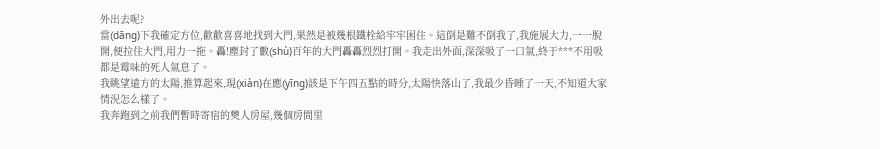外出去呢?
當(dāng)下我確定方位,歡歡喜喜地找到大門,果然是被幾根鐵栓給牢牢困住。這倒是難不倒我了,我施展大力,一一脫開,便拉住大門,用力一拖。轟!塵封了數(shù)百年的大門轟轟烈烈打開。我走出外面,深深吸了一口氣,終于***不用吸都是霉味的死人氣息了。
我眺望遠方的太陽,推算起來,現(xiàn)在應(yīng)該是下午四五點的時分,太陽快落山了,我最少昏睡了一天,不知道大家情況怎么樣了。
我奔跑到之前我們暫時寄宿的僰人房屋,幾個房間里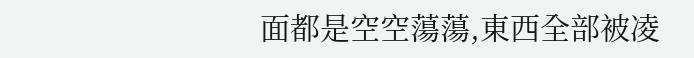面都是空空蕩蕩,東西全部被凌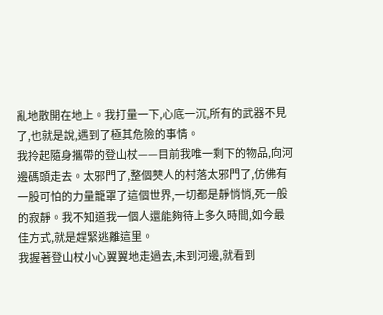亂地散開在地上。我打量一下,心底一沉,所有的武器不見了,也就是說,遇到了極其危險的事情。
我拎起隨身攜帶的登山杖——目前我唯一剩下的物品,向河邊碼頭走去。太邪門了,整個僰人的村落太邪門了,仿佛有一股可怕的力量籠罩了這個世界,一切都是靜悄悄,死一般的寂靜。我不知道我一個人還能夠待上多久時間,如今最佳方式,就是趕緊逃離這里。
我握著登山杖小心翼翼地走過去,未到河邊,就看到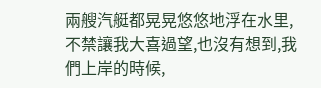兩艘汽艇都晃晃悠悠地浮在水里,不禁讓我大喜過望,也沒有想到,我們上岸的時候,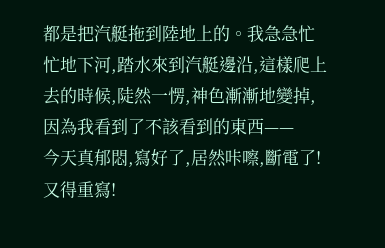都是把汽艇拖到陸地上的。我急急忙忙地下河,踏水來到汽艇邊沿,這樣爬上去的時候,陡然一愣,神色漸漸地變掉,因為我看到了不該看到的東西——
今天真郁悶,寫好了,居然咔嚓,斷電了!又得重寫!